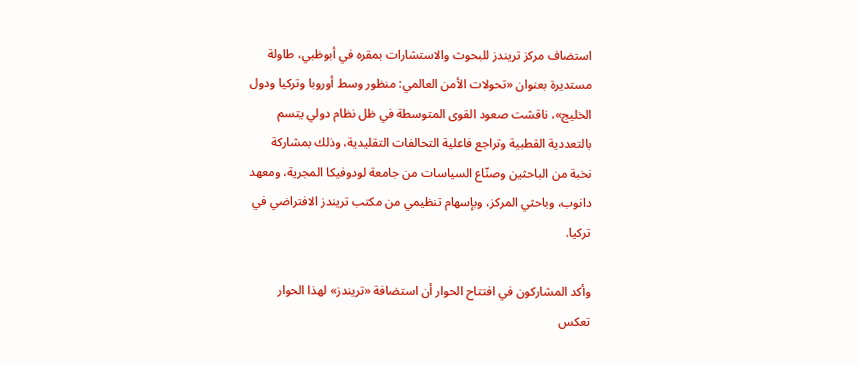استضاف مركز تريندز للبحوث والاستشارات بمقره في أبوظبي، طاولة مستديرة بعنوان «تحولات الأمن العالمي: منظور وسط أوروبا وتركيا ودول الخليج»، ناقشت صعود القوى المتوسطة في ظل نظام دولي يتسم بالتعددية القطبية وتراجع فاعلية التحالفات التقليدية، وذلك بمشاركة نخبة من الباحثين وصنّاع السياسات من جامعة لودوفيكا المجرية، ومعهد دانوب، وباحثي المركز، وبإسهام تنظيمي من مكتب تريندز الافتراضي في تركيا.

وأكد المشاركون في افتتاح الحوار أن استضافة «تريندز» لهذا الحوار تعكس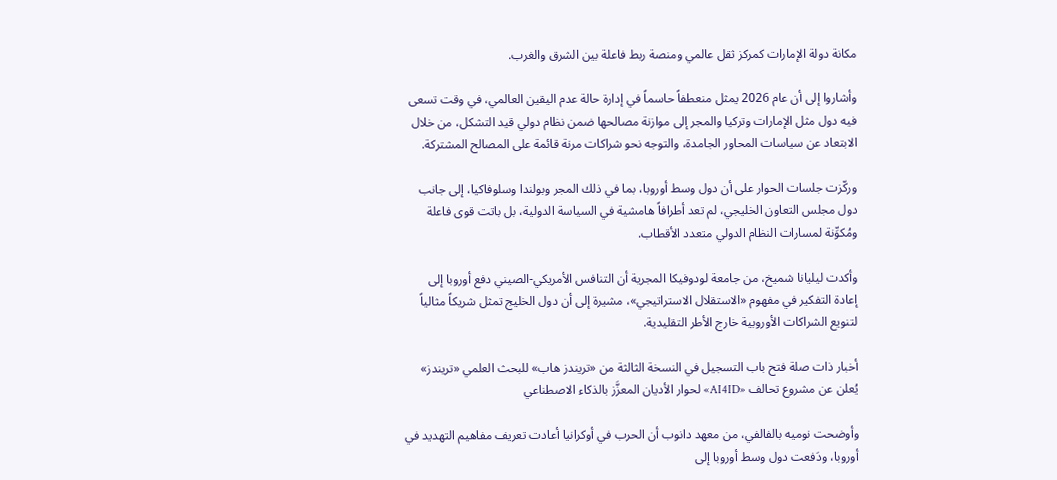مكانة دولة الإمارات كمركز ثقل عالمي ومنصة ربط فاعلة بين الشرق والغرب.

وأشاروا إلى أن عام 2026 يمثل منعطفاً حاسماً في إدارة حالة عدم اليقين العالمي، في وقت تسعى فيه دول مثل الإمارات وتركيا والمجر إلى موازنة مصالحها ضمن نظام دولي قيد التشكل، من خلال الابتعاد عن سياسات المحاور الجامدة، والتوجه نحو شراكات مرنة قائمة على المصالح المشتركة.

وركّزت جلسات الحوار على أن دول وسط أوروبا، بما في ذلك المجر وبولندا وسلوفاكيا، إلى جانب دول مجلس التعاون الخليجي، لم تعد أطرافاً هامشية في السياسة الدولية، بل باتت قوى فاعلة ومُكوِّنة لمسارات النظام الدولي متعدد الأقطاب.

وأكدت ليليانا شميخ، من جامعة لودوفيكا المجرية أن التنافس الأمريكي-الصيني دفع أوروبا إلى إعادة التفكير في مفهوم «الاستقلال الاستراتيجي»، مشيرة إلى أن دول الخليج تمثل شريكاً مثالياً لتنويع الشراكات الأوروبية خارج الأطر التقليدية.

أخبار ذات صلة فتح باب التسجيل في النسخة الثالثة من «تريندز هاب» للبحث العلمي «تريندز» يُعلن عن مشروع تحالف «AI4ID» لحوار الأديان المعزَّز بالذكاء الاصطناعي

وأوضحت نوميه بالفالفي، من معهد دانوب أن الحرب في أوكرانيا أعادت تعريف مفاهيم التهديد في أوروبا، ودَفعت دول وسط أوروبا إلى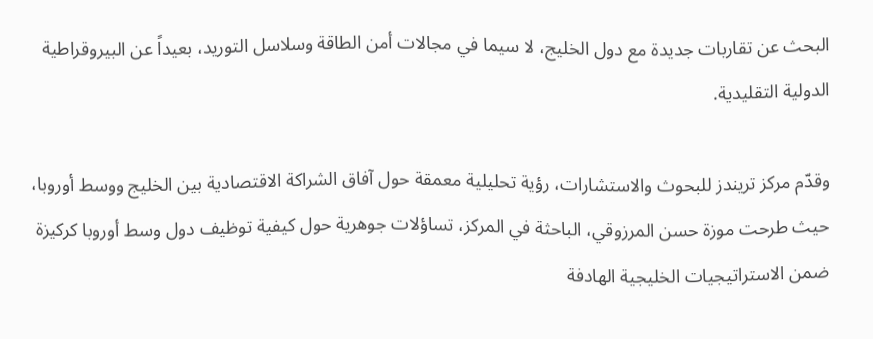البحث عن تقاربات جديدة مع دول الخليج، لا سيما في مجالات أمن الطاقة وسلاسل التوريد، بعيداً عن البيروقراطية الدولية التقليدية.

وقدّم مركز تريندز للبحوث والاستشارات، رؤية تحليلية معمقة حول آفاق الشراكة الاقتصادية بين الخليج ووسط أوروبا، حيث طرحت موزة حسن المرزوقي، الباحثة في المركز، تساؤلات جوهرية حول كيفية توظيف دول وسط أوروبا كركيزة ضمن الاستراتيجيات الخليجية الهادفة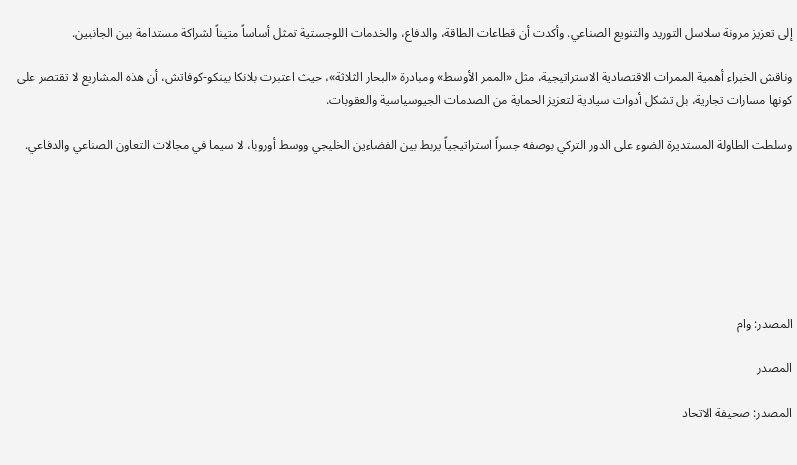إلى تعزيز مرونة سلاسل التوريد والتنويع الصناعي. وأكدت أن قطاعات الطاقة، والدفاع، والخدمات اللوجستية تمثل أساساً متيناً لشراكة مستدامة بين الجانبين.

وناقش الخبراء أهمية الممرات الاقتصادية الاستراتيجية، مثل «الممر الأوسط» ومبادرة «البحار الثلاثة»، حيث اعتبرت بلانكا بينكو-كوفاتش، أن هذه المشاريع لا تقتصر على كونها مسارات تجارية، بل تشكل أدوات سيادية لتعزيز الحماية من الصدمات الجيوسياسية والعقوبات.

وسلطت الطاولة المستديرة الضوء على الدور التركي بوصفه جسراً استراتيجياً يربط بين الفضاءين الخليجي ووسط أوروبا، لا سيما في مجالات التعاون الصناعي والدفاعي.







المصدر: وام

المصدر

المصدر: صحيفة الاتحاد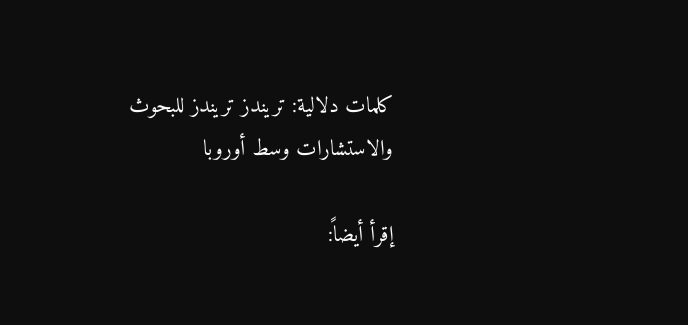كلمات دلالية: تريندز تريندز للبحوث والاستشارات وسط أوروبا

إقرأ أيضاً: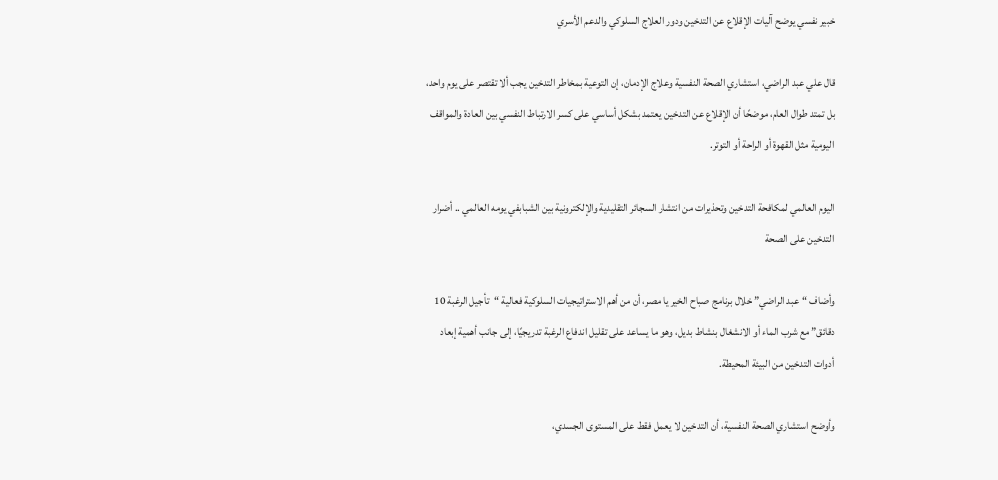خبير نفسي يوضح آليات الإقلاع عن التدخين ودور العلاج السلوكي والدعم الأسري

قال علي عبد الراضي، استشاري الصحة النفسية وعلاج الإدمان، إن التوعية بمخاطر التدخين يجب ألا تقتصر على يوم واحد، بل تمتد طوال العام، موضحًا أن الإقلاع عن التدخين يعتمد بشكل أساسي على كسر الارتباط النفسي بين العادة والمواقف اليومية مثل القهوة أو الراحة أو التوتر.

اليوم العالمي لمكافحة التدخين وتحذيرات من انتشار السجائر التقليدية والإلكترونية بين الشبابفي يومه العالمي .. أضرار التدخين على الصحة

وأضاف “عبد الراضي” خلال برنامج صباح الخير يا مصر، أن من أهم الاستراتيجيات السلوكية فعالية “تأجيل الرغبة 10 دقائق” مع شرب الماء أو الانشغال بنشاط بديل، وهو ما يساعد على تقليل اندفاع الرغبة تدريجيًا، إلى جانب أهمية إبعاد أدوات التدخين من البيئة المحيطة.

وأوضح استشاري الصحة النفسية، أن التدخين لا يعمل فقط على المستوى الجسدي،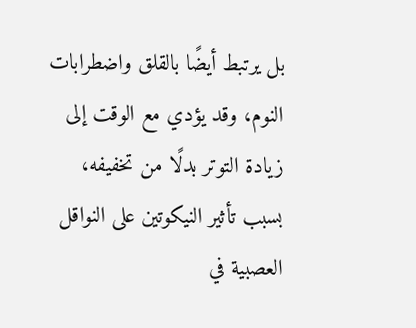بل يرتبط أيضًا بالقلق واضطرابات النوم، وقد يؤدي مع الوقت إلى زيادة التوتر بدلًا من تخفيفه، بسبب تأثير النيكوتين على النواقل العصبية في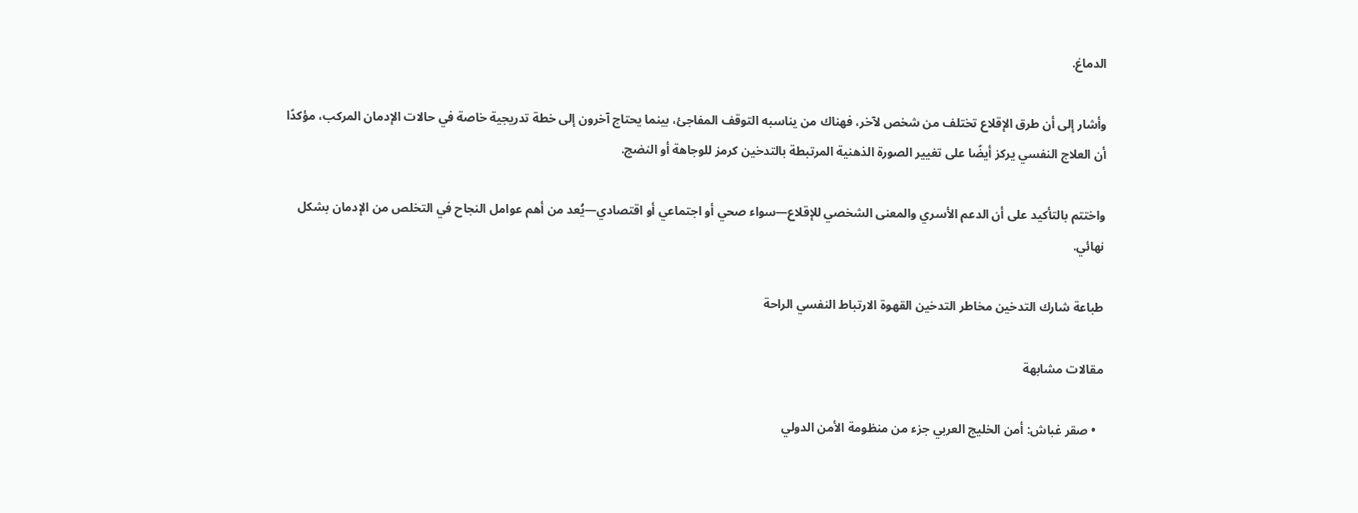الدماغ.

وأشار إلى أن طرق الإقلاع تختلف من شخص لآخر، فهناك من يناسبه التوقف المفاجئ، بينما يحتاج آخرون إلى خطة تدريجية خاصة في حالات الإدمان المركب، مؤكدًا أن العلاج النفسي يركز أيضًا على تغيير الصورة الذهنية المرتبطة بالتدخين كرمز للوجاهة أو النضج.

واختتم بالتأكيد على أن الدعم الأسري والمعنى الشخصي للإقلاع—سواء صحي أو اجتماعي أو اقتصادي—يُعد من أهم عوامل النجاح في التخلص من الإدمان بشكل نهائي.

طباعة شارك التدخين مخاطر التدخين القهوة الارتباط النفسي الراحة

مقالات مشابهة

  • صقر غباش: أمن الخليج العربي جزء من منظومة الأمن الدولي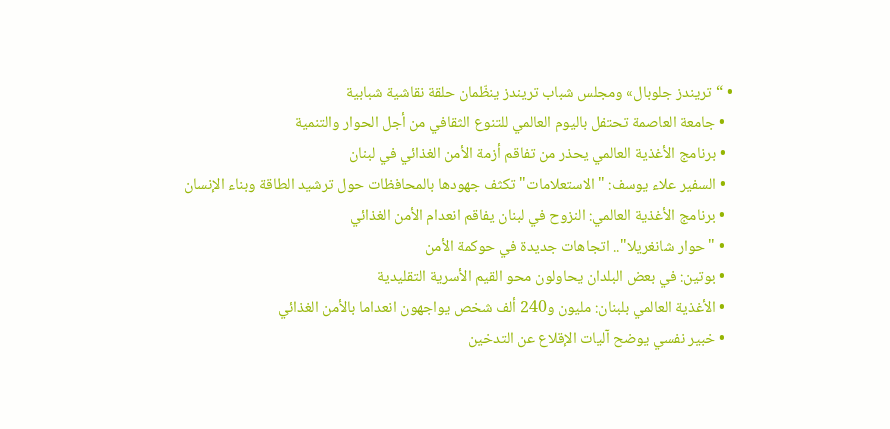• “تريندز جلوبال» ومجلس شباب تريندز ينظّمان حلقة نقاشية شبابية
  • جامعة العاصمة تحتفل باليوم العالمي للتنوع الثقافي من أجل الحوار والتنمية
  • برنامج الأغذية العالمي يحذر من تفاقم أزمة الأمن الغذائي في لبنان
  • السفير علاء يوسف: "الاستعلامات" تكثف جهودها بالمحافظات حول ترشيد الطاقة وبناء الإنسان
  • برنامج الأغذية العالمي: النزوح في لبنان يفاقم انعدام الأمن الغذائي
  • "حوار شانغريلا".. اتجاهات جديدة في حوكمة الأمن
  • بوتين: في بعض البلدان يحاولون محو القيم الأسرية التقليدية
  • الأغذية العالمي بلبنان: مليون و240 ألف شخص يواجهون انعداما بالأمن الغذائي
  • خبير نفسي يوضح آليات الإقلاع عن التدخين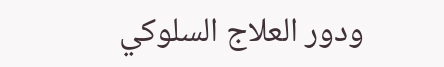ودور العلاج السلوكي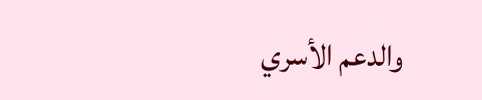والدعم الأسري